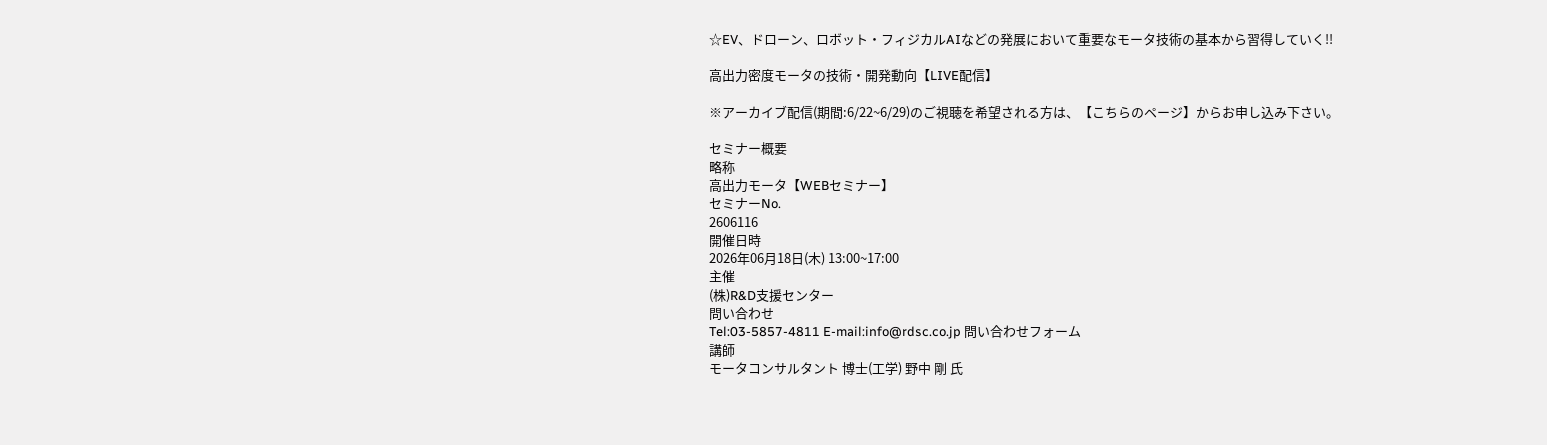☆EV、ドローン、ロボット・フィジカルAIなどの発展において重要なモータ技術の基本から習得していく!!

高出力密度モータの技術・開発動向【LIVE配信】

※アーカイブ配信(期間:6/22~6/29)のご視聴を希望される方は、【こちらのページ】からお申し込み下さい。

セミナー概要
略称
高出力モータ【WEBセミナー】
セミナーNo.
2606116
開催日時
2026年06月18日(木) 13:00~17:00
主催
(株)R&D支援センター
問い合わせ
Tel:03-5857-4811 E-mail:info@rdsc.co.jp 問い合わせフォーム
講師
モータコンサルタント 博士(工学) 野中 剛 氏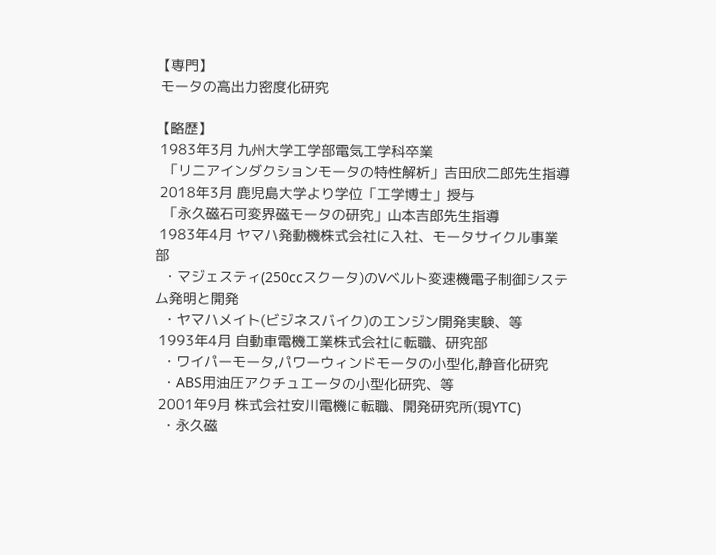【専門】
 モータの高出力密度化研究

【略歴】
 1983年3月 九州大学工学部電気工学科卒業
  「リニアインダクションモータの特性解析」吉田欣二郎先生指導
 2018年3月 鹿児島大学より学位「工学博士」授与
  「永久磁石可変界磁モータの研究」山本吉郎先生指導
 1983年4月 ヤマハ発動機株式会社に入社、モータサイクル事業部
  ・マジェスティ(250ccスクータ)のVベルト変速機電子制御システム発明と開発
  ・ヤマハメイト(ビジネスバイク)のエンジン開発実験、等
 1993年4月 自動車電機工業株式会社に転職、研究部
  ・ワイパーモータ,パワーウィンドモータの小型化,静音化研究
  ・ABS用油圧アクチュエータの小型化研究、等
 2001年9月 株式会社安川電機に転職、開発研究所(現YTC)
  ・永久磁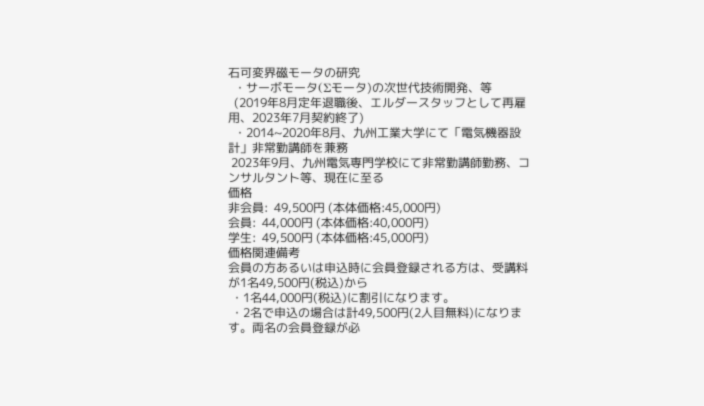石可変界磁モータの研究
  ・サーボモータ(Σモータ)の次世代技術開発、等
  (2019年8月定年退職後、エルダースタッフとして再雇用、2023年7月契約終了)
  ・2014~2020年8月、九州工業大学にて「電気機器設計」非常勤講師を兼務
 2023年9月、九州電気専門学校にて非常勤講師勤務、コンサルタント等、現在に至る
価格
非会員:  49,500円 (本体価格:45,000円)
会員:  44,000円 (本体価格:40,000円)
学生:  49,500円 (本体価格:45,000円)
価格関連備考
会員の方あるいは申込時に会員登録される方は、受講料が1名49,500円(税込)から
 ・1名44,000円(税込)に割引になります。
 ・2名で申込の場合は計49,500円(2人目無料)になります。両名の会員登録が必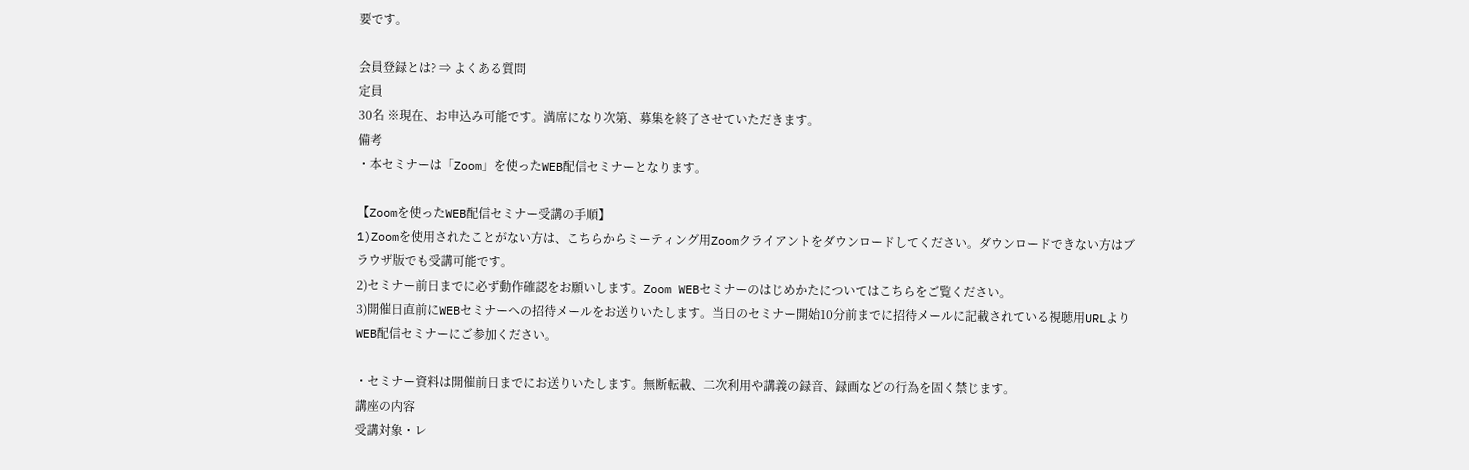要です。

会員登録とは? ⇒ よくある質問
定員
30名 ※現在、お申込み可能です。満席になり次第、募集を終了させていただきます。
備考
・本セミナーは「Zoom」を使ったWEB配信セミナーとなります。

【Zoomを使ったWEB配信セミナー受講の手順】
1)Zoomを使用されたことがない方は、こちらからミーティング用Zoomクライアントをダウンロードしてください。ダウンロードできない方はブラウザ版でも受講可能です。
2)セミナー前日までに必ず動作確認をお願いします。Zoom WEBセミナーのはじめかたについてはこちらをご覧ください。
3)開催日直前にWEBセミナーへの招待メールをお送りいたします。当日のセミナー開始10分前までに招待メールに記載されている視聴用URLよりWEB配信セミナーにご参加ください。

・セミナー資料は開催前日までにお送りいたします。無断転載、二次利用や講義の録音、録画などの行為を固く禁じます。
講座の内容
受講対象・レ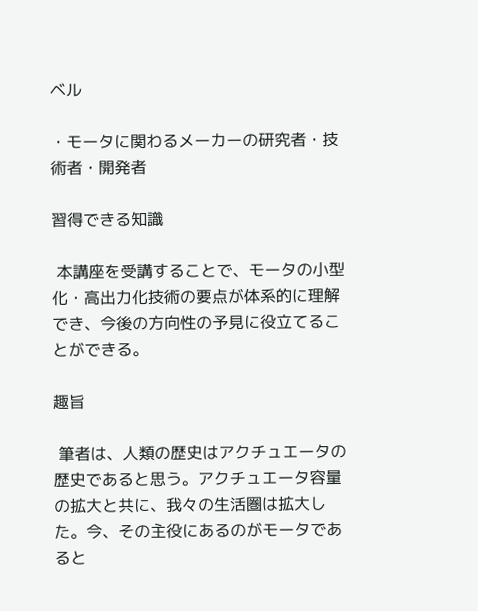ベル

・モータに関わるメーカーの研究者・技術者・開発者

習得できる知識

 本講座を受講することで、モータの小型化・高出力化技術の要点が体系的に理解でき、今後の方向性の予見に役立てることができる。

趣旨

 筆者は、人類の歴史はアクチュエータの歴史であると思う。アクチュエータ容量の拡大と共に、我々の生活圏は拡大した。今、その主役にあるのがモータであると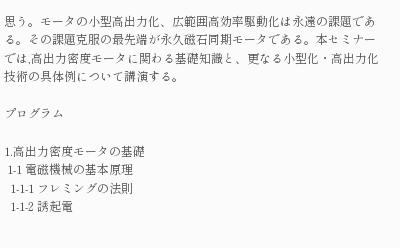思う。モータの小型高出力化、広範囲高効率駆動化は永遠の課題である。その課題克服の最先端が永久磁石同期モータである。本セミナーでは,高出力密度モータに関わる基礎知識と、更なる小型化・高出力化技術の具体例について講演する。

プログラム

1.高出力密度モータの基礎
 1-1 電磁機械の基本原理
  1-1-1 フレミングの法則
  1-1-2 誘起電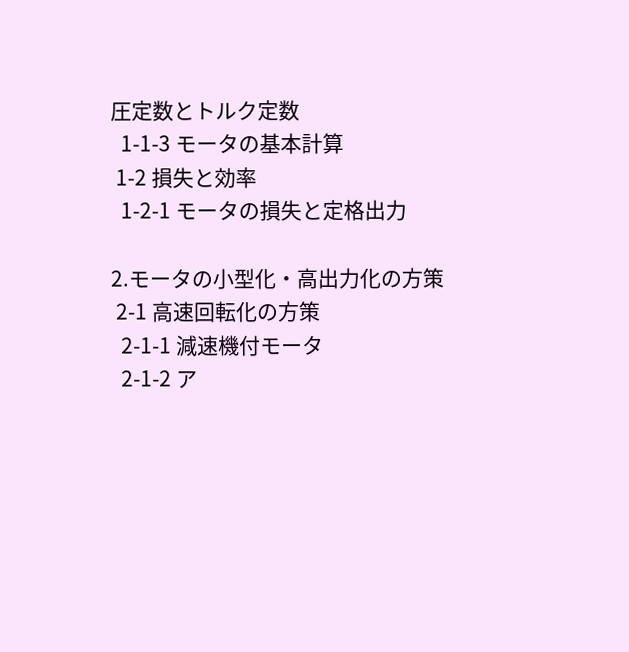圧定数とトルク定数
  1-1-3 モータの基本計算
 1-2 損失と効率
  1-2-1 モータの損失と定格出力

2.モータの小型化・高出力化の方策
 2-1 高速回転化の方策
  2-1-1 減速機付モータ
  2-1-2 ア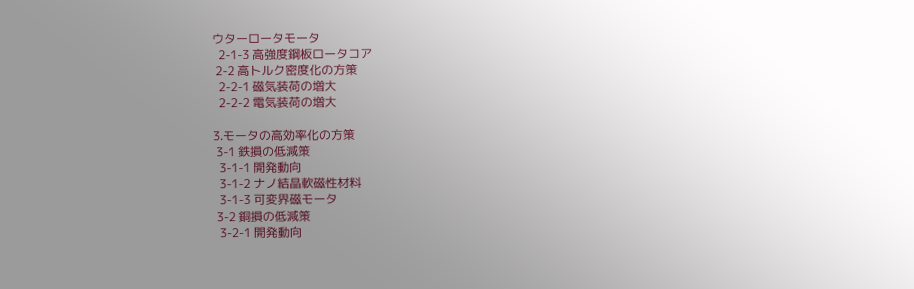ウターロータモータ
  2-1-3 高強度鋼板ロータコア
 2-2 高トルク密度化の方策
  2-2-1 磁気装荷の増大
  2-2-2 電気装荷の増大

3.モータの高効率化の方策
 3-1 鉄損の低減策
  3-1-1 開発動向
  3-1-2 ナノ結晶軟磁性材料
  3-1-3 可変界磁モータ
 3-2 銅損の低減策
  3-2-1 開発動向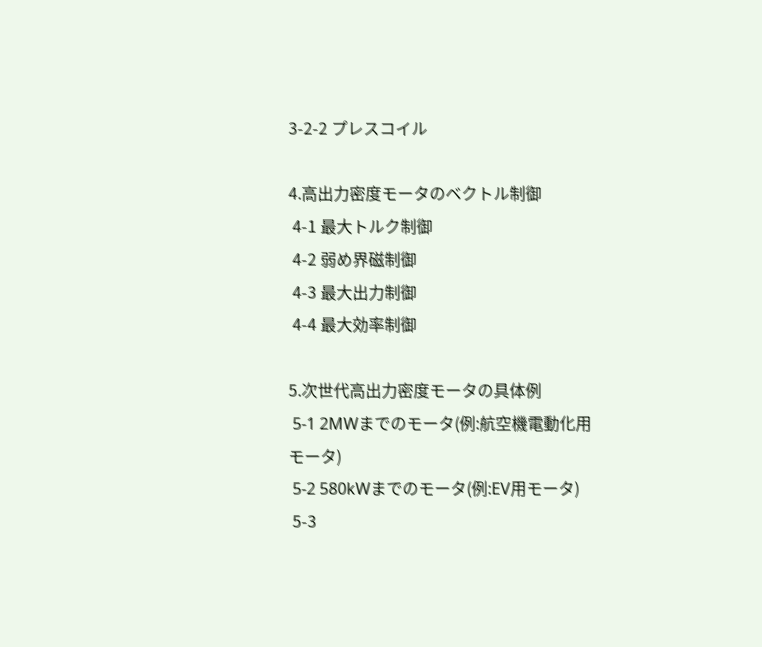3-2-2 プレスコイル

4.高出力密度モータのベクトル制御
 4-1 最大トルク制御
 4-2 弱め界磁制御
 4-3 最大出力制御
 4-4 最大効率制御

5.次世代高出力密度モータの具体例
 5-1 2MWまでのモータ(例:航空機電動化用モータ)
 5-2 580kWまでのモータ(例:EV用モータ)
 5-3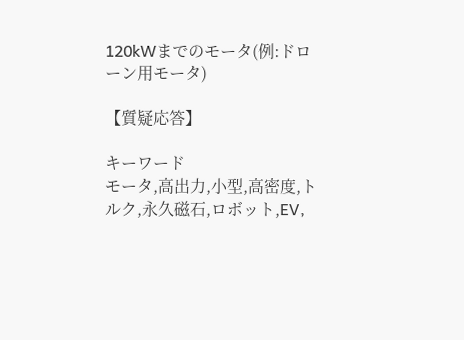120kWまでのモータ(例:ドローン用モータ)

【質疑応答】

キーワード
モータ,高出力,小型,高密度,トルク,永久磁石,ロボット,EV,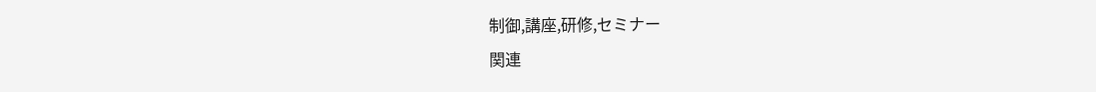制御,講座,研修,セミナー
関連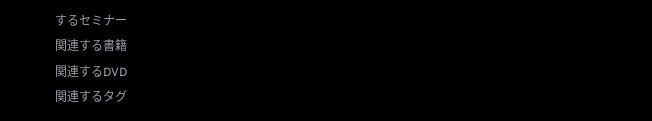するセミナー
関連する書籍
関連するDVD
関連するタグ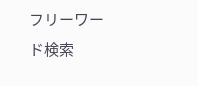フリーワード検索